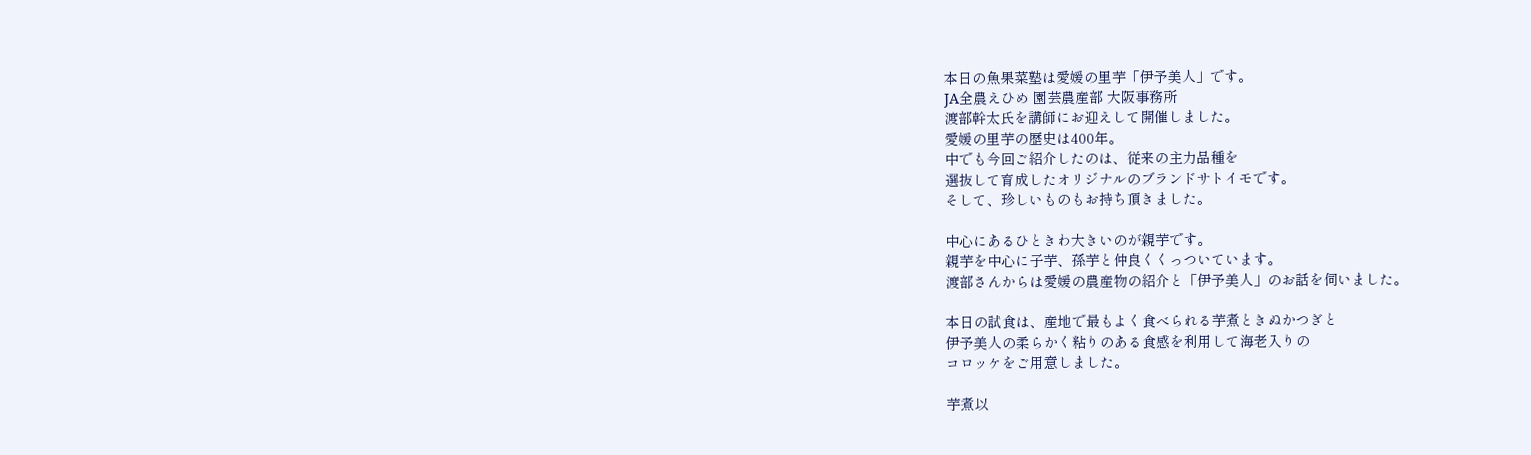本日の魚果菜塾は愛媛の里芋「伊予美人」です。
JA全農えひめ 園芸農産部 大阪事務所
渡部幹太氏を講師にお迎えして開催しました。
愛媛の里芋の歴史は400年。
中でも今回ご紹介したのは、従来の主力品種を
選抜して育成したオリジナルのブランドサトイモです。
そして、珍しいものもお持ち頂きました。

中心にあるひときわ大きいのが親芋です。
親芋を中心に子芋、孫芋と仲良くくっついています。
渡部さんからは愛媛の農産物の紹介と「伊予美人」のお話を伺いました。

本日の試食は、産地で最もよく食べられる芋煮ときぬかつぎと
伊予美人の柔らかく粘りのある食感を利用して海老入りの
コロッケをご用意しました。

芋煮以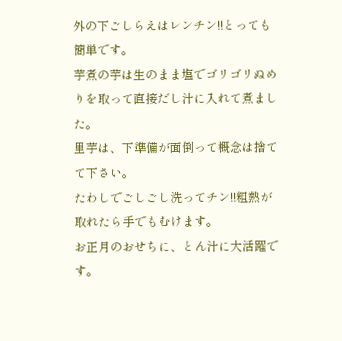外の下ごしらえはレンチン!!とっても簡単です。
芋煮の芋は生のまま塩でゴリゴリぬめりを取って直接だし汁に入れて煮ました。
里芋は、下準備が面倒って概念は捨てて下さい。
たわしでごしごし洗ってチン!!粗熱が取れたら手でもむけます。
お正月のおせちに、とん汁に大活躍です。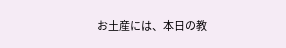お土産には、本日の教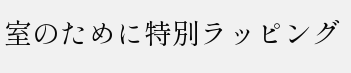室のために特別ラッピング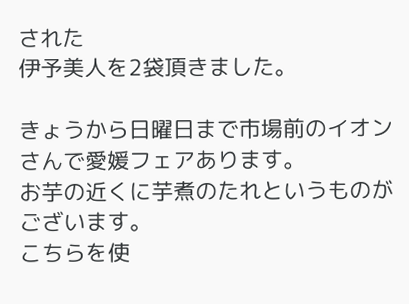された
伊予美人を2袋頂きました。

きょうから日曜日まで市場前のイオンさんで愛媛フェアあります。
お芋の近くに芋煮のたれというものがございます。
こちらを使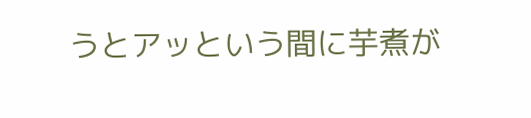うとアッという間に芋煮が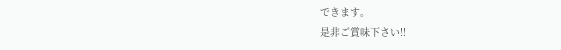できます。
是非ご賞味下さい!!